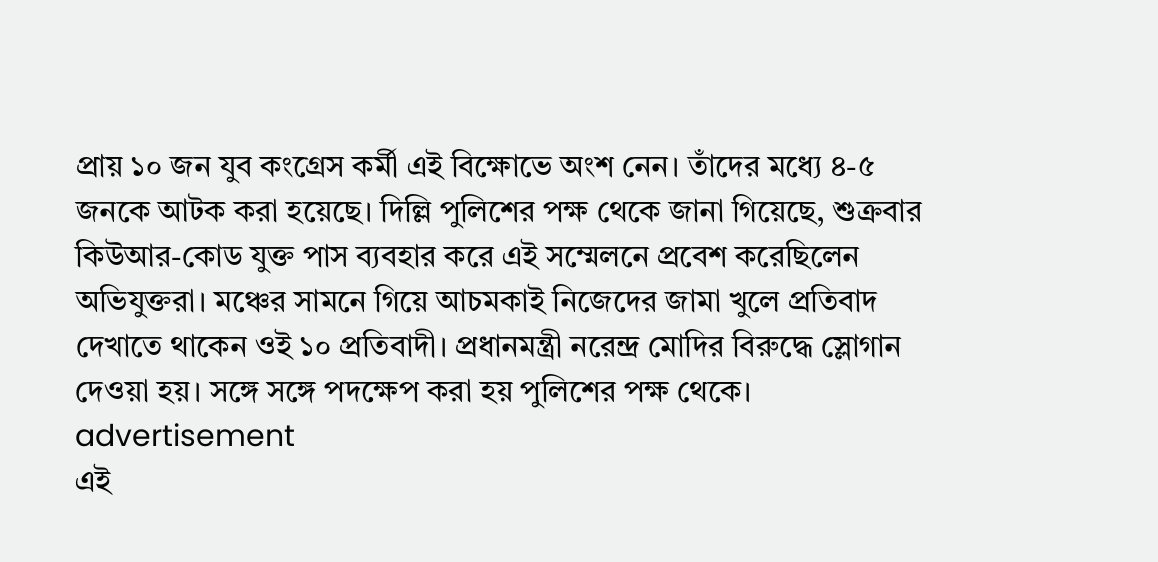প্রায় ১০ জন যুব কংগ্রেস কর্মী এই বিক্ষোভে অংশ নেন। তাঁদের মধ্যে ৪-৫ জনকে আটক করা হয়েছে। দিল্লি পুলিশের পক্ষ থেকে জানা গিয়েছে, শুক্রবার কিউআর-কোড যুক্ত পাস ব্যবহার করে এই সম্মেলনে প্রবেশ করেছিলেন অভিযুক্তরা। মঞ্চের সামনে গিয়ে আচমকাই নিজেদের জামা খুলে প্রতিবাদ দেখাতে থাকেন ওই ১০ প্রতিবাদী। প্রধানমন্ত্রী নরেন্দ্র মোদির বিরুদ্ধে স্লোগান দেওয়া হয়। সঙ্গে সঙ্গে পদক্ষেপ করা হয় পুলিশের পক্ষ থেকে।
advertisement
এই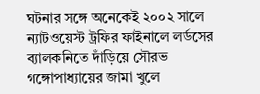ঘটনার সঙ্গে অনেকেই ২০০২ সালে ন্যাটওয়েস্ট ট্রফির ফাইনালে লর্ডসের ব্যালকনিতে দাঁড়িয়ে সৌরভ গঙ্গোপাধ্যায়ের জামা খুলে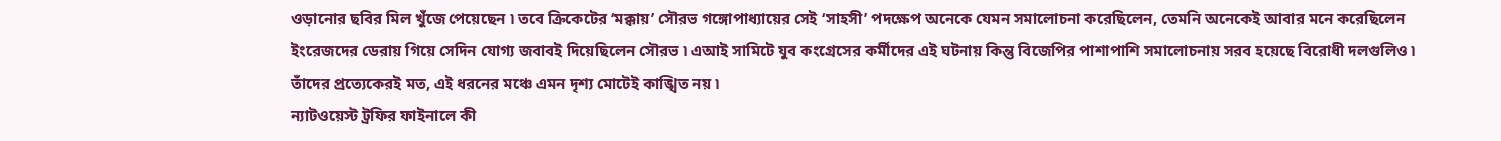ওড়ানোর ছবির মিল খুঁজে পেয়েছেন ৷ তবে ক্রিকেটের ‘মক্কায়’ সৌরভ গঙ্গোপাধ্যায়ের সেই ‘সাহসী’ পদক্ষেপ অনেকে যেমন সমালোচনা করেছিলেন, তেমনি অনেকেই আবার মনে করেছিলেন ইংরেজদের ডেরায় গিয়ে সেদিন যোগ্য জবাবই দিয়েছিলেন সৌরভ ৷ এআই সামিটে যুব কংগ্রেসের কর্মীদের এই ঘটনায় কিন্তু বিজেপির পাশাপাশি সমালোচনায় সরব হয়েছে বিরোধী দলগুলিও ৷ তাঁদের প্রত্যেকেরই মত, এই ধরনের মঞ্চে এমন দৃশ্য মোটেই কাঙ্খিত নয় ৷
ন্যাটওয়েস্ট ট্রফির ফাইনালে কী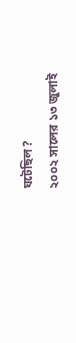ঘটেছিল?
২০০২ সালের ১৩ জুলাই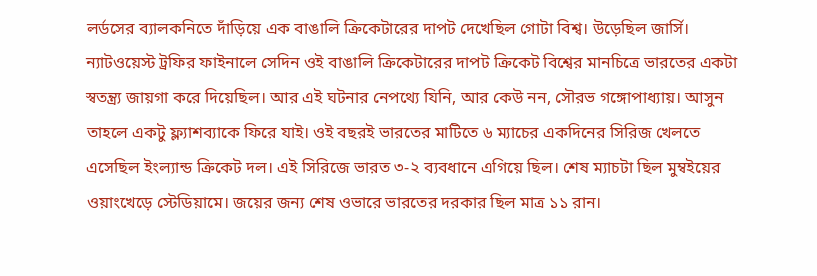লর্ডসের ব্যালকনিতে দাঁড়িয়ে এক বাঙালি ক্রিকেটারের দাপট দেখেছিল গোটা বিশ্ব। উড়েছিল জার্সি। ন্যাটওয়েস্ট ট্রফির ফাইনালে সেদিন ওই বাঙালি ক্রিকেটারের দাপট ক্রিকেট বিশ্বের মানচিত্রে ভারতের একটা স্বতন্ত্র্য জায়গা করে দিয়েছিল। আর এই ঘটনার নেপথ্যে যিনি, আর কেউ নন, সৌরভ গঙ্গোপাধ্যায়। আসুন তাহলে একটু ফ্ল্যাশব্যাকে ফিরে যাই। ওই বছরই ভারতের মাটিতে ৬ ম্যাচের একদিনের সিরিজ খেলতে এসেছিল ইংল্যান্ড ক্রিকেট দল। এই সিরিজে ভারত ৩-২ ব্যবধানে এগিয়ে ছিল। শেষ ম্যাচটা ছিল মুম্বইয়ের ওয়াংখেড়ে স্টেডিয়ামে। জয়ের জন্য শেষ ওভারে ভারতের দরকার ছিল মাত্র ১১ রান।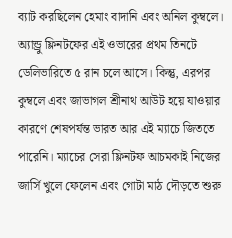ব্যাট করছিলেন হেমাং বাদানি এবং অনিল কুম্বলে। অ্যান্ড্রু ফ্লিনটফের এই ওভারের প্রথম তিনটে ডেলিভারিতে ৫ রান চলে আসে। কিন্তু, এরপর কুম্বলে এবং জাভাগল শ্রীনাথ আউট হয়ে যাওয়ার কারণে শেষপর্যন্ত ভারত আর এই ম্যাচে জিততে পারেনি। ম্যাচের সেরা ফ্লিনটফ আচমকাই নিজের জার্সি খুলে ফেলেন এবং গোটা মাঠ দৌড়তে শুরু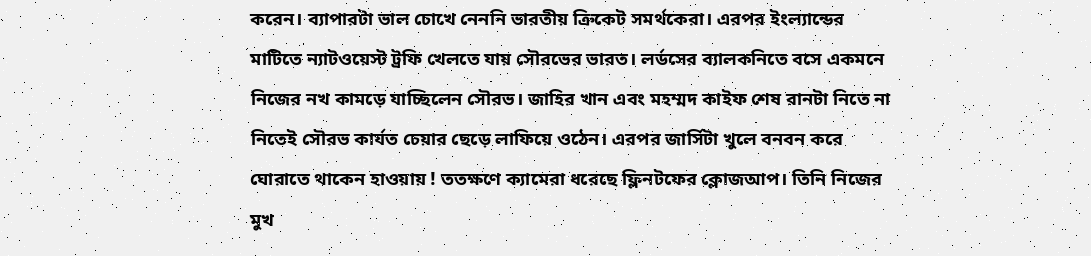করেন। ব্যাপারটা ভাল চোখে নেননি ভারতীয় ক্রিকেট সমর্থকেরা। এরপর ইংল্যান্ডের মাটিতে ন্যাটওয়েস্ট ট্রফি খেলতে যায় সৌরভের ভারত। লর্ডসের ব্যালকনিতে বসে একমনে নিজের নখ কামড়ে যাচ্ছিলেন সৌরভ। জাহির খান এবং মহম্মদ কাইফ শেষ রানটা নিতে না নিতেই সৌরভ কার্যত চেয়ার ছেড়ে লাফিয়ে ওঠেন। এরপর জার্সিটা খুলে বনবন করে ঘোরাতে থাকেন হাওয়ায় ! ততক্ষণে ক্যামেরা ধরেছে ফ্লিনটফের ক্লোজআপ। তিনি নিজের মুখ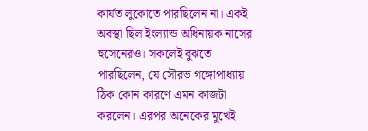কার্যত লুকোতে পারছিলেন না। একই অবস্থা ছিল ইংল্যান্ড অধিনায়ক নাসের হুসেনেরও। সকলেই বুঝতে পারছিলেন, যে সৌরভ গঙ্গোপাধ্যায় ঠিক কোন কারণে এমন কাজটা করলেন। এরপর অনেকের মুখেই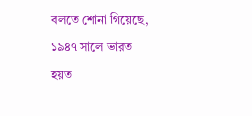বলতে শোনা গিয়েছে, ১৯৪৭ সালে ভারত হয়ত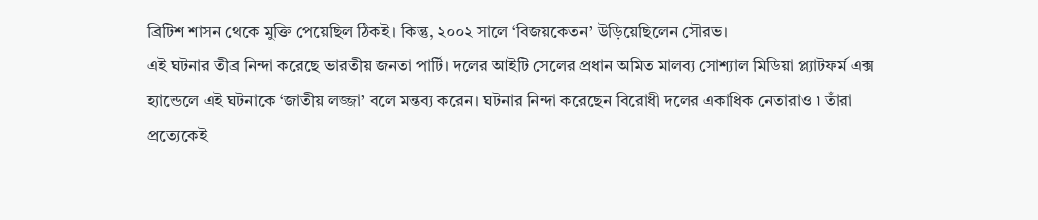ব্রিটিশ শাসন থেকে মুক্তি পেয়েছিল ঠিকই। কিন্তু, ২০০২ সালে ‘বিজয়কেতন’ উড়িয়েছিলেন সৌরভ।
এই ঘটনার তীব্র নিন্দা করেছে ভারতীয় জনতা পার্টি। দলের আইটি সেলের প্রধান অমিত মালব্য সোশ্যাল মিডিয়া প্ল্যাটফর্ম এক্স হ্যান্ডেলে এই ঘটনাকে ‘জাতীয় লজ্জা’ বলে মন্তব্য করেন। ঘটনার নিন্দা করেছেন বিরোধী দলের একাধিক নেতারাও ৷ তাঁরা প্রত্যেকেই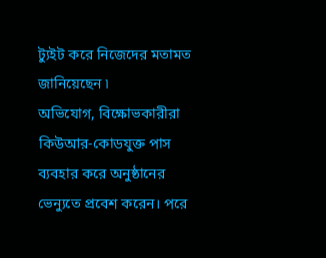ট্যুইট করে নিজেদের মতামত জানিয়েছেন ৷
অভিযোগ, বিক্ষোভকারীরা কিউআর-কোডযুক্ত পাস ব্যবহার করে অনুষ্ঠানের ভেন্যুতে প্রবেশ করেন। পরে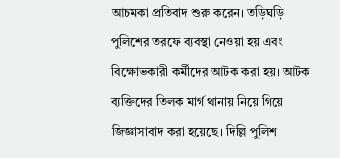আচমকা প্রতিবাদ শুরু করেন। তড়িঘড়ি পুলিশের তরফে ব্যবস্থা নেওয়া হয় এবং বিক্ষোভকারী কর্মীদের আটক করা হয়। আটক ব্যক্তিদের তিলক মার্গ থানায় নিয়ে গিয়ে জিজ্ঞাসাবাদ করা হয়েছে। দিল্লি পুলিশ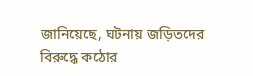জানিয়েছে, ঘটনায় জড়িতদের বিরুদ্ধে কঠোর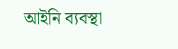আইনি ব্যবস্থা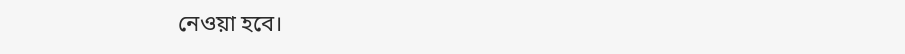নেওয়া হবে।